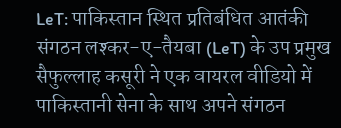LeT: पाकिस्तान स्थित प्रतिबंधित आतंकी संगठन लश्कर-ए-तैयबा (LeT) के उप प्रमुख सैफुल्लाह कसूरी ने एक वायरल वीडियो में पाकिस्तानी सेना के साथ अपने संगठन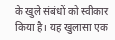के खुले संबंधों को स्वीकार किया है। यह खुलासा एक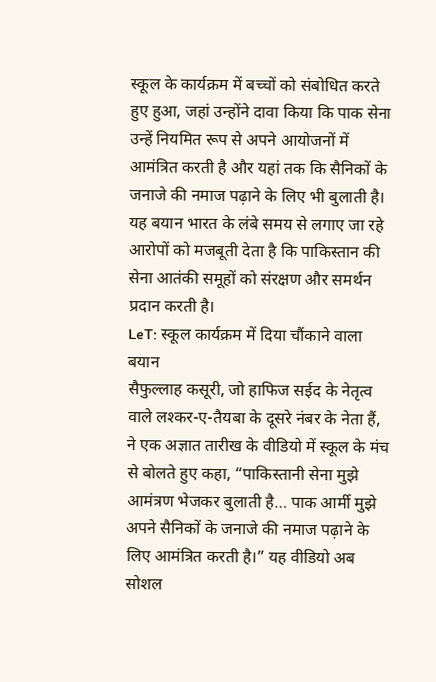स्कूल के कार्यक्रम में बच्चों को संबोधित करते हुए हुआ, जहां उन्होंने दावा किया कि पाक सेना उन्हें नियमित रूप से अपने आयोजनों में आमंत्रित करती है और यहां तक कि सैनिकों के जनाजे की नमाज पढ़ाने के लिए भी बुलाती है। यह बयान भारत के लंबे समय से लगाए जा रहे आरोपों को मजबूती देता है कि पाकिस्तान की सेना आतंकी समूहों को संरक्षण और समर्थन प्रदान करती है।
LeT: स्कूल कार्यक्रम में दिया चौंकाने वाला बयान
सैफुल्लाह कसूरी, जो हाफिज सईद के नेतृत्व वाले लश्कर-ए-तैयबा के दूसरे नंबर के नेता हैं, ने एक अज्ञात तारीख के वीडियो में स्कूल के मंच से बोलते हुए कहा, “पाकिस्तानी सेना मुझे आमंत्रण भेजकर बुलाती है… पाक आर्मी मुझे अपने सैनिकों के जनाजे की नमाज पढ़ाने के लिए आमंत्रित करती है।” यह वीडियो अब सोशल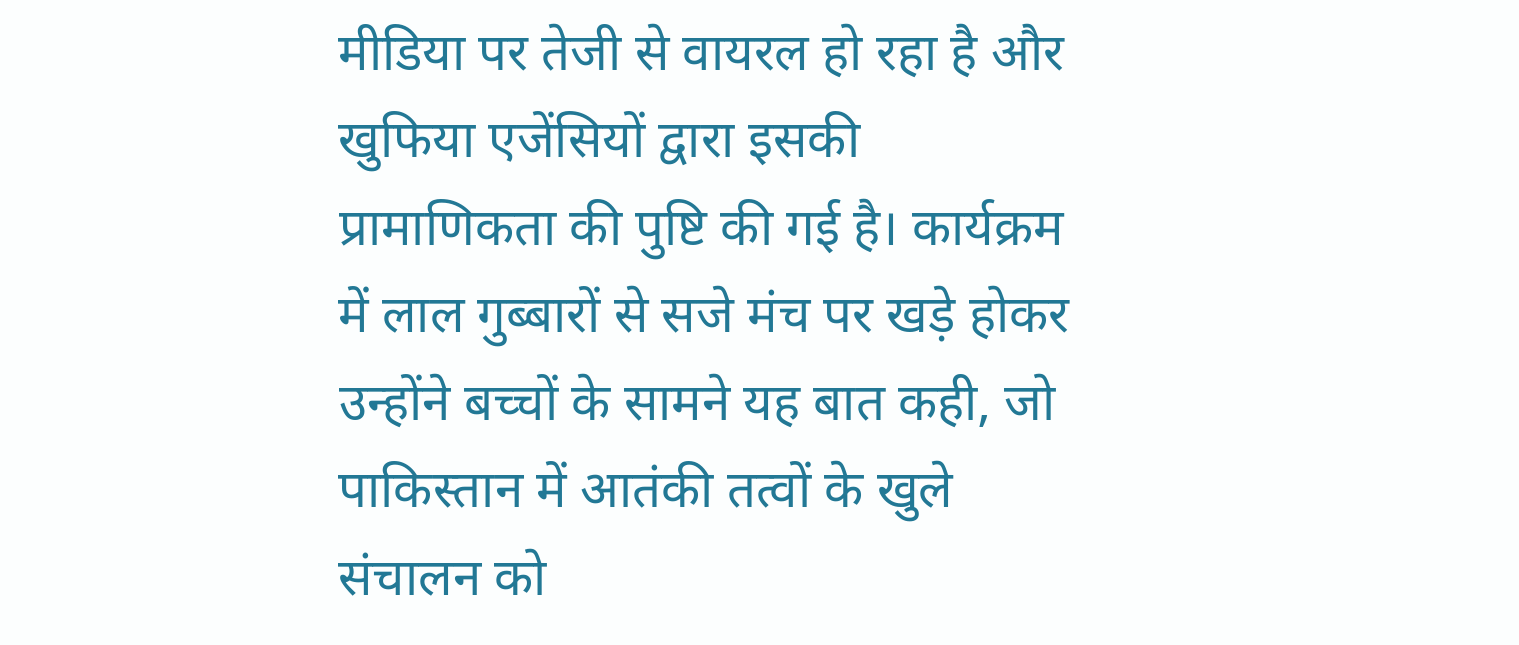मीडिया पर तेजी से वायरल हो रहा है और खुफिया एजेंसियों द्वारा इसकी प्रामाणिकता की पुष्टि की गई है। कार्यक्रम में लाल गुब्बारों से सजे मंच पर खड़े होकर उन्होंने बच्चों के सामने यह बात कही, जो पाकिस्तान में आतंकी तत्वों के खुले संचालन को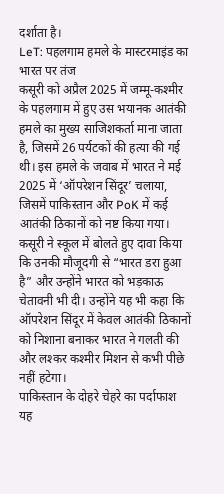दर्शाता है।
LeT: पहलगाम हमले के मास्टरमाइंड का भारत पर तंज
कसूरी को अप्रैल 2025 में जम्मू-कश्मीर के पहलगाम में हुए उस भयानक आतंकी हमले का मुख्य साजिशकर्ता माना जाता है, जिसमें 26 पर्यटकों की हत्या की गई थी। इस हमले के जवाब में भारत ने मई 2025 में ‘ऑपरेशन सिंदूर’ चलाया, जिसमें पाकिस्तान और PoK में कई आतंकी ठिकानों को नष्ट किया गया। कसूरी ने स्कूल में बोलते हुए दावा किया कि उनकी मौजूदगी से “भारत डरा हुआ है” और उन्होंने भारत को भड़काऊ चेतावनी भी दी। उन्होंने यह भी कहा कि ऑपरेशन सिंदूर में केवल आतंकी ठिकानों को निशाना बनाकर भारत ने गलती की और लश्कर कश्मीर मिशन से कभी पीछे नहीं हटेगा।
पाकिस्तान के दोहरे चेहरे का पर्दाफाश
यह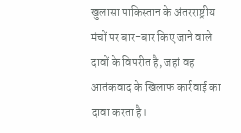खुलासा पाकिस्तान के अंतरराष्ट्रीय मंचों पर बार-बार किए जाने वाले दावों के विपरीत है, जहां वह आतंकवाद के खिलाफ कार्रवाई का दावा करता है।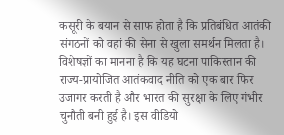कसूरी के बयान से साफ होता है कि प्रतिबंधित आतंकी संगठनों को वहां की सेना से खुला समर्थन मिलता है। विशेषज्ञों का मानना है कि यह घटना पाकिस्तान की राज्य-प्रायोजित आतंकवाद नीति को एक बार फिर उजागर करती है और भारत की सुरक्षा के लिए गंभीर चुनौती बनी हुई है। इस वीडियो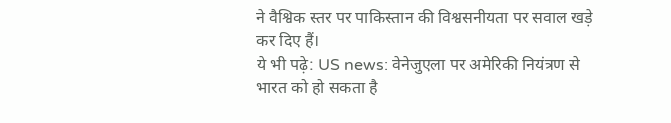ने वैश्विक स्तर पर पाकिस्तान की विश्वसनीयता पर सवाल खड़े कर दिए हैं।
ये भी पढ़े: US news: वेनेजुएला पर अमेरिकी नियंत्रण से भारत को हो सकता है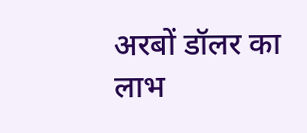अरबों डॉलर का लाभ